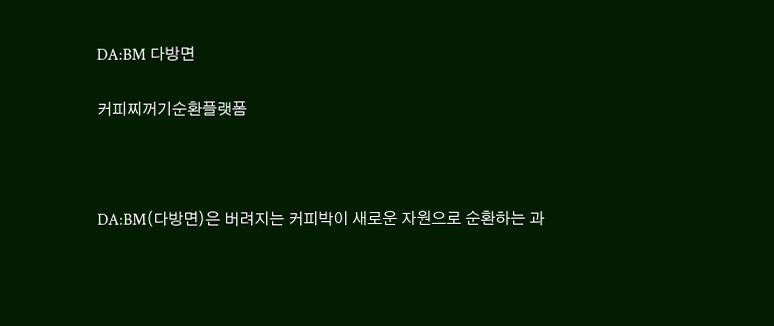DA:BM 다방면

커피찌꺼기순환플랫폼



DA:BM(다방면)은 버려지는 커피박이 새로운 자원으로 순환하는 과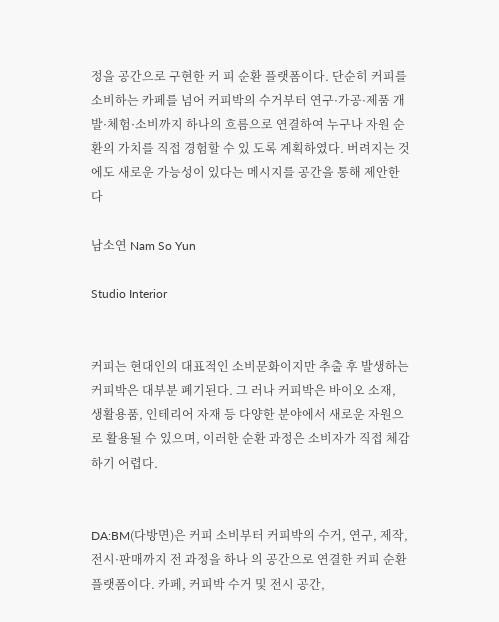정을 공간으로 구현한 커 피 순환 플랫폼이다. 단순히 커피를 소비하는 카페를 넘어 커피박의 수거부터 연구·가공·제품 개발·체험·소비까지 하나의 흐름으로 연결하여 누구나 자원 순환의 가치를 직접 경험할 수 있 도록 계획하였다. 버려지는 것에도 새로운 가능성이 있다는 메시지를 공간을 통해 제안한다

남소연 Nam So Yun

Studio Interior


커피는 현대인의 대표적인 소비문화이지만 추출 후 발생하는 커피박은 대부분 폐기된다. 그 러나 커피박은 바이오 소재, 생활용품, 인테리어 자재 등 다양한 분야에서 새로운 자원으로 활용될 수 있으며, 이러한 순환 과정은 소비자가 직접 체감하기 어렵다.


DA:BM(다방면)은 커피 소비부터 커피박의 수거, 연구, 제작, 전시·판매까지 전 과정을 하나 의 공간으로 연결한 커피 순환 플랫폼이다. 카페, 커피박 수거 및 전시 공간,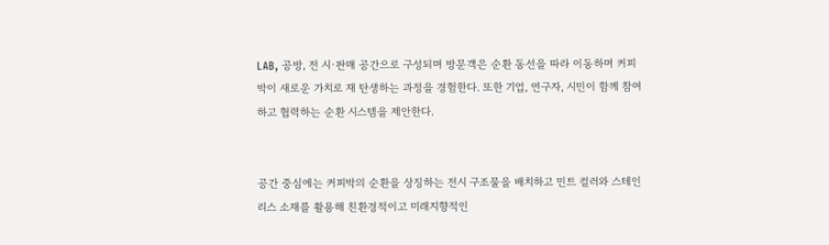LAB, 공방, 전 시·판매 공간으로 구성되며 방문객은 순환 동선을 따라 이동하며 커피박이 새로운 가치로 재 탄생하는 과정을 경험한다. 또한 기업, 연구자, 시민이 함께 참여하고 협력하는 순환 시스템을 제안한다.


공간 중심에는 커피박의 순환을 상징하는 전시 구조물을 배치하고 민트 컬러와 스테인리스 소재를 활용해 친환경적이고 미래지향적인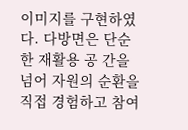이미지를 구현하였다. 다방면은 단순한 재활용 공 간을 넘어 자원의 순환을 직접 경험하고 참여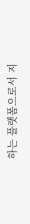하는 플랫폼으로서 지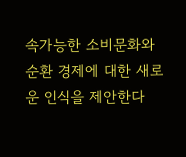속가능한 소비문화와 순환 경제에 대한 새로운 인식을 제안한다